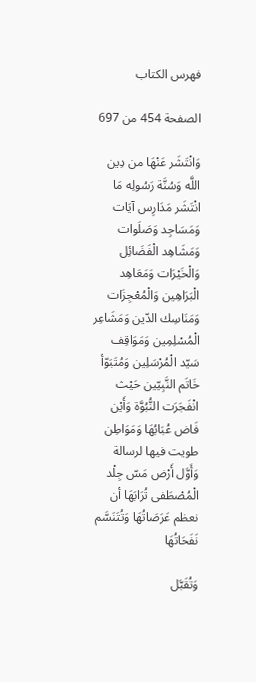فهرس الكتاب

الصفحة 454 من 697

وَانْتَشَر عَنْهَا من دِين اللَّه وَسُنَّة رَسُولِه مَا انْتَشَر مَدَارِس آيَات وَمَسَاجِد وَصَلَوات وَمَشَاهِد الْفَضَائِل وَالْخَيْرَات وَمَعَاهِد الْبَرَاهِين وَالْمُعْجِزَات وَمَنَاسِك الدّين وَمَشَاعِر الْمُسْلِمِين وَمَوَاقِف سَيّد الْمُرْسَلِين وَمُتَبَوّأ خَاتَم النَّبِيّين حَيْث انْفَجَرَت النُّبُوَّة وَأَيْن فَاض عُبَابُهَا وَمَوَاطِن طويت فيها لرسالة وَأَوَّل أَرْض مَسّ جِلْد الْمُصْطَفى تُرَابَهَا أن نعظم عَرَصَاتُهَا وَتُتَنَسَّم نَفَحَاتُهَا

وَتُقَبَّل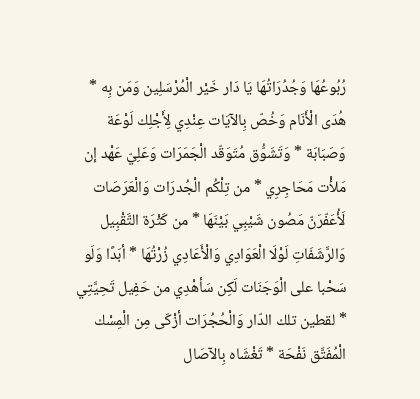رُبُوعُهَا وَجُدُرَاتُهَا يَا دَار خَيْر الْمُرْسَلِين وَمَن بِه * هُدَى الْأَنَام وَخُصّ بِالآيَات عِنْدِي لِأَجْلِك لَوْعَة وَصَبَابَة * وَتَشَوُّق مُتَوَقّد الْجَمَرَات وَعَلِيّ عَهْد إن مَلأْت مَحَاجِرِي * من تِلْكُم الْجُدرَات وَالْعَرَصَات لَأُعَفّرَنّ مَصُون شَيْبِي بَيْنَهَا * من كَثْرَة التَّقْبِيل وَالرَّشَفَاتِ لَوْلَا الْعَوَادِي وَالْأَعَادِي زُرْتُهَا * أبَدًا وَلَو سَحْبا على الْوَجَنَات لَكِن سَأهْدِي من حَفِيل تَحِيَّتِي * لقطين تلك الدّار وَالْحُجُرَات أزْكَى مِن الْمِسْك الْمُفَتَّق نَفْحَة * تَغْشَاه بِالآصَال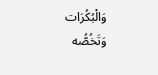وَالْبُكُرَات وَتَخُصُّه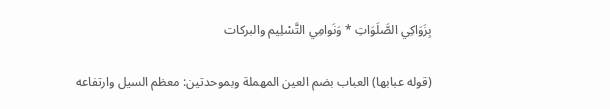بِزَوَاكِي الصَّلَوَاتِ * وَنَوامِي التَّسْلِيم والبركات

(قوله عبابها) العباب بضم العين المهملة وبموحدتين: معظم السيل وارتفاعه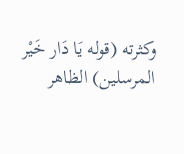وكثرته (قوله يَا دَار خَيْر المرسلين) الظاهر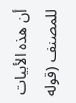أن هذه الأبيات للمصنف (قوله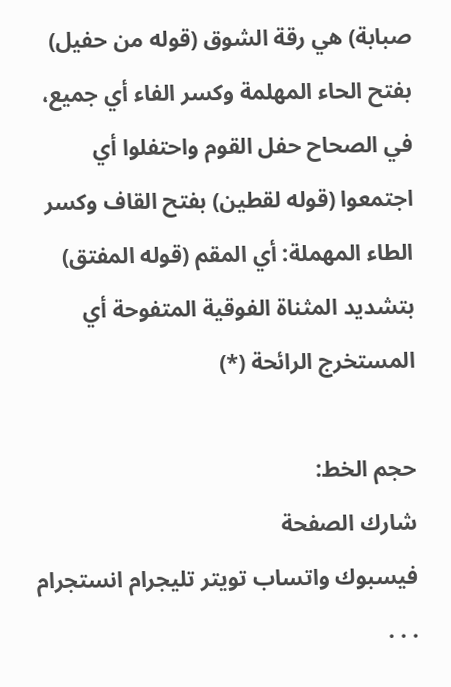صبابة) هي رقة الشوق (قوله من حفيل) بفتح الحاء المهلمة وكسر الفاء أي جميع، في الصحاح حفل القوم واحتفلوا أي اجتمعوا (قوله لقطين) بفتح القاف وكسر الطاء المهملة: أي المقم (قوله المفتق) بتشديد المثناة الفوقية المتفوحة أي المستخرج الرائحة (*)

حجم الخط:
شارك الصفحة
فيسبوك واتساب تويتر تليجرام انستجرام
. . .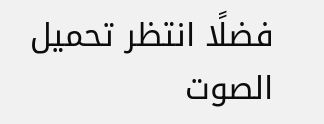فضلًا انتظر تحميل الصوت